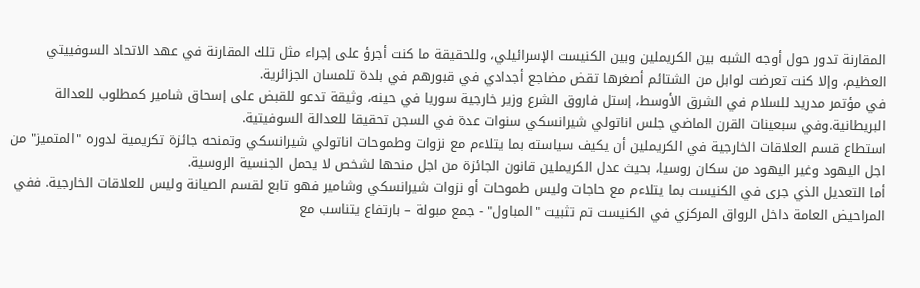المقارنة تدور حول أوجه الشبه بين الكريملين وبين الكنيست الإسرائيلي، وللحقيقة ما كنت أجرؤ على إجراء مثل تلك المقارنة في عهد الاتحاد السوفييتي العظيم، وإلا كنت تعرضت لوابل من الشتائم أصغرها تقض مضاجع أجدادي في قبورهم في بلدة تلمسان الجزائرية.
في مؤتمر مدريد للسلام في الشرق الأوسط، إستل فاروق الشرع وزير خارجية سوريا في حينه، وثيقة تدعو للقبض على إسحاق شامير كمطلوب للعدالة البريطانية.وفي سبعينات القرن الماضي جلس اناتولي شيرانسكي سنوات عدة في السجن تحقيقا للعدالة السوفيتية.
استطاع قسم العلاقات الخارجية في الكريملين أن يكيف سياسته بما يتلاءم مع نزوات وطموحات اناتولي شيرانسكي وتمنحه جائزة تكريمية لدوره "المتميز" من اجل اليهود وغير اليهود من سكان روسيا، بحيث عدل الكريملين قانون الجائزة من اجل منحها لشخص لا يحمل الجنسية الروسية.
أما التعديل الذي جرى في الكنيست بما يتلاءم مع حاجات وليس طموحات أو نزوات شيرانسكي وشامير فهو تابع لقسم الصيانة وليس للعلاقات الخارجية. ففي المراحيض العامة داخل الرواق المركزي في الكنيست تم تثبيت "المباول" - جمع مبولة – بارتفاع يتناسب مع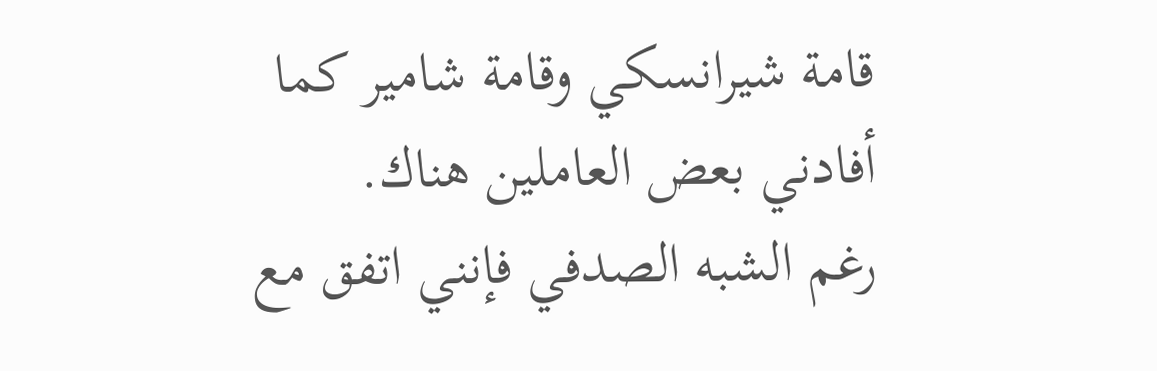قامة شيرانسكي وقامة شامير كما أفادني بعض العاملين هناك.
رغم الشبه الصدفي فإنني اتفق مع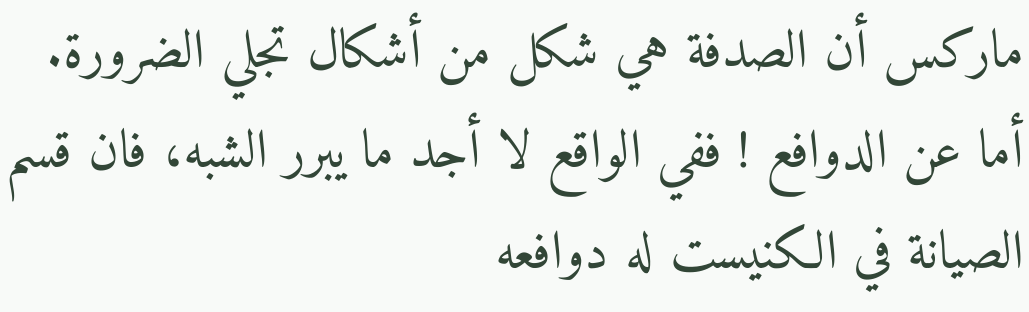ماركس أن الصدفة هي شكل من أشكال تجلي الضرورة.
أما عن الدوافع ! ففي الواقع لا أجد ما يبرر الشبه، فان قسم الصيانة في الكنيست له دوافعه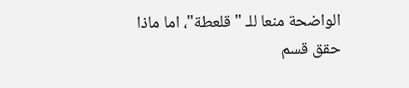الواضحة منعا للـ "قلعطة"، اما ماذا حقق قسم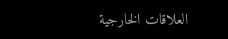العلاقات الخارجية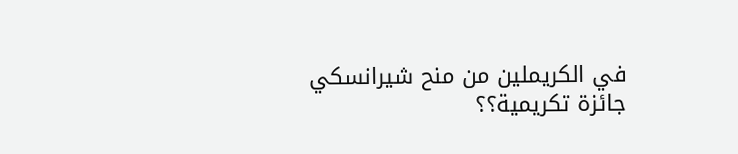في الكريملين من منح شيرانسكي جائزة تكريمية؟؟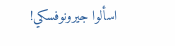اسألوا جيرونوفسكي!